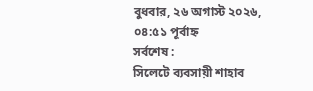বুধবার, ২৬ অগাস্ট ২০২৬, ০৪:৫১ পূর্বাহ্ন
সর্বশেষ :
সিলেটে ব্যবসায়ী শাহাব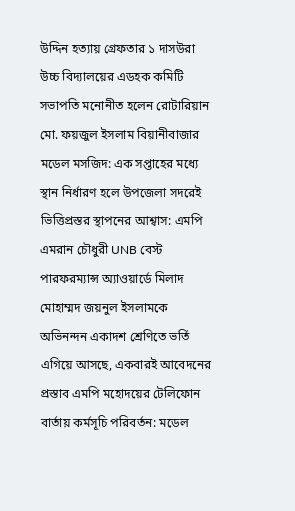উদ্দিন হত্যায় গ্রেফতার ১ দাসউরা উচ্চ বিদ্যালয়ের এডহক কমিটি সভাপতি মনোনীত হলেন রোটারিয়ান মো. ফয়জুল ইসলাম বিয়ানীবাজার মডেল মসজিদ: এক সপ্তাহের মধ্যে স্থান নির্ধারণ হলে উপজেলা সদরেই ভিত্তিপ্রস্তর স্থাপনের আশ্বাস: এমপি এমরান চৌধুরী UNB বেস্ট পারফরম্যান্স অ্যাওয়ার্ডে মিলাদ মোহাম্মদ জয়নুল ইসলামকে অভিনন্দন একাদশ শ্রেণিতে ভর্তি এগিয়ে আসছে, একবারই আবেদনের প্রস্তাব এমপি মহোদয়ের টেলিফোন বার্তায় কর্মসূচি পরিবর্তন: মডেল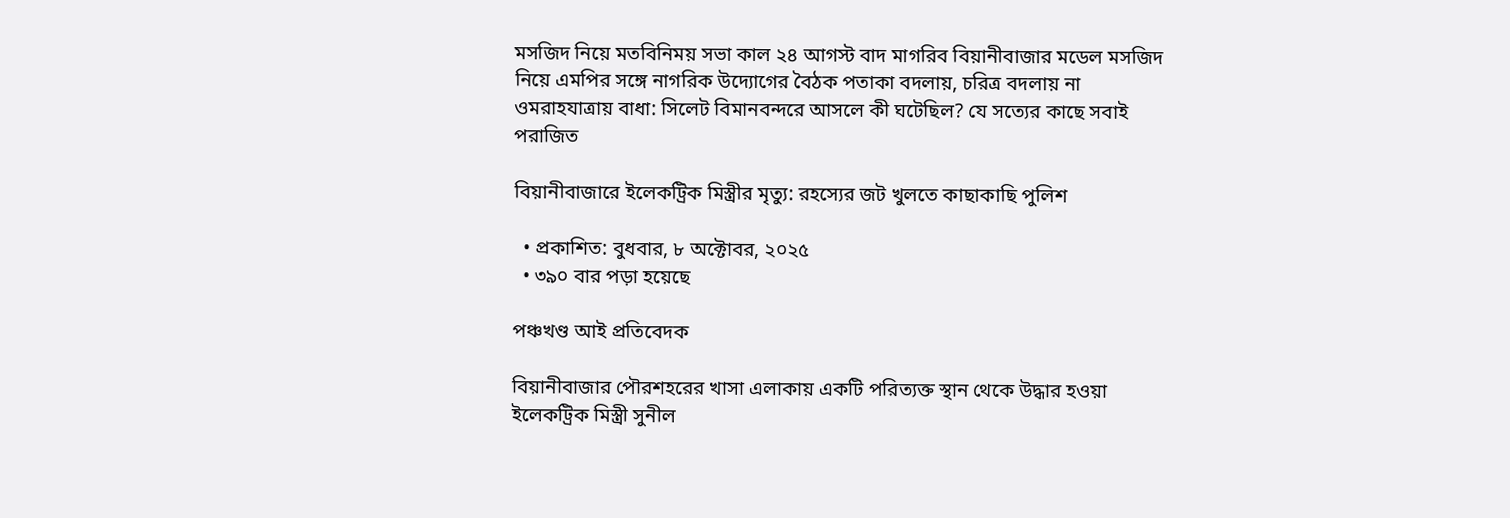মসজিদ নিয়ে মতবিনিময় সভা কাল ২৪ আগস্ট বাদ মাগরিব বিয়ানীবাজার মডেল মসজিদ নিয়ে এমপির সঙ্গে নাগরিক উদ্যোগের বৈঠক পতাকা বদলায়, চরিত্র বদলায় না ওমরাহযাত্রায় বাধা: সিলেট বিমানবন্দরে আসলে কী ঘটেছিল? যে সত্যের কাছে সবাই পরাজিত

বিয়ানীবাজারে ইলেকট্রিক মিস্ত্রীর মৃত্যু: রহস্যের জট খুলতে কাছাকাছি পুলিশ

  • প্রকাশিত: বুধবার, ৮ অক্টোবর, ২০২৫
  • ৩৯০ বার পড়া হয়েছে

পঞ্চখণ্ড আই প্রতিবেদক

বিয়ানীবাজার পৌরশহরের খাসা এলাকায় একটি পরিত্যক্ত স্থান থেকে উদ্ধার হওয়া ইলেকট্রিক মিস্ত্রী সুনীল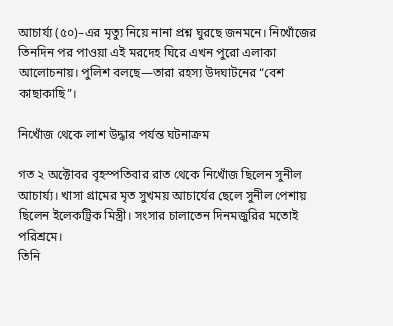আচার্য্য (৫০)–এর মৃত্যু নিয়ে নানা প্রশ্ন ঘুরছে জনমনে। নিখোঁজের তিনদিন পর পাওয়া এই মরদেহ ঘিরে এখন পুরো এলাকা আলোচনায়। পুলিশ বলছে—তারা রহস্য উদঘাটনের “বেশ কাছাকাছি”।

নিখোঁজ থেকে লাশ উদ্ধার পর্যন্ত ঘটনাক্রম

গত ২ অক্টোবর বৃহস্পতিবার রাত থেকে নিখোঁজ ছিলেন সুনীল আচার্য্য। খাসা গ্রামের মৃত সুখময় আচার্যের ছেলে সুনীল পেশায় ছিলেন ইলেকট্রিক মিস্ত্রী। সংসার চালাতেন দিনমজুরির মতোই পরিশ্রমে।
তিনি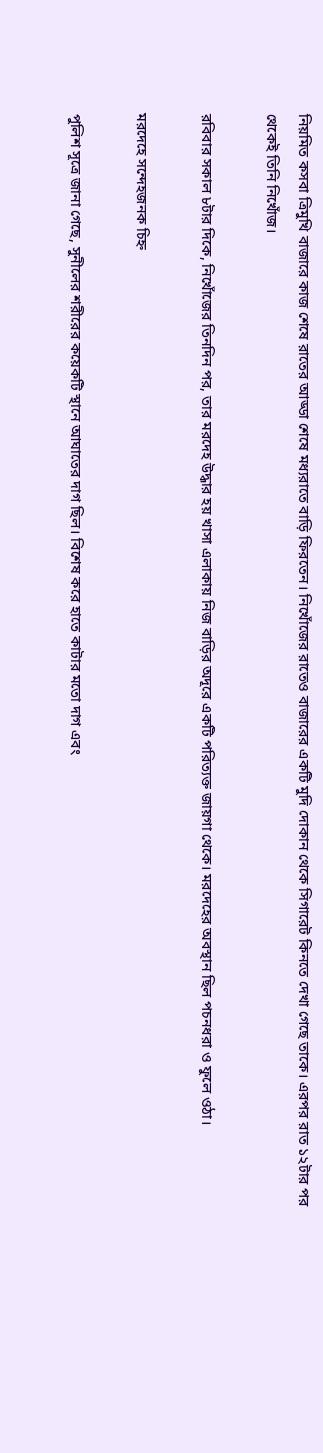নিয়মিত কসবা ত্রিমুখি বাজারে কাজ শেষে রাতের আড্ডা শেষে মধ্যরাতে বাড়ি ফিরতেন। নিখোঁজের রাতেও বাজারের একটি মুদি দোকান থেকে সিগারেট কিনতে দেখা গেছে তাকে। এরপর রাত ১২টার পর থেকেই তিনি নিখোঁজ।

রবিবার সকাল ৮টার দিকে, নিখোঁজের তিনদিন পর, তার মরদেহ উদ্ধার হয় খাসা এলাকায় নিজ বাড়ির অদূরে একটি পরিত্যক্ত জায়গা থেকে। মরদেহের অবস্থান ছিল পচনধরা ও ফুলে ওঠা।

মরদেহে সন্দেহজনক চিহ্ন

পুলিশ সূত্রে জানা গেছে, সুনীলের শরীরের কয়েকটি স্থানে আঘাতের দাগ ছিল। বিশেষ করে হাতে কাটার মতো দাগ এবং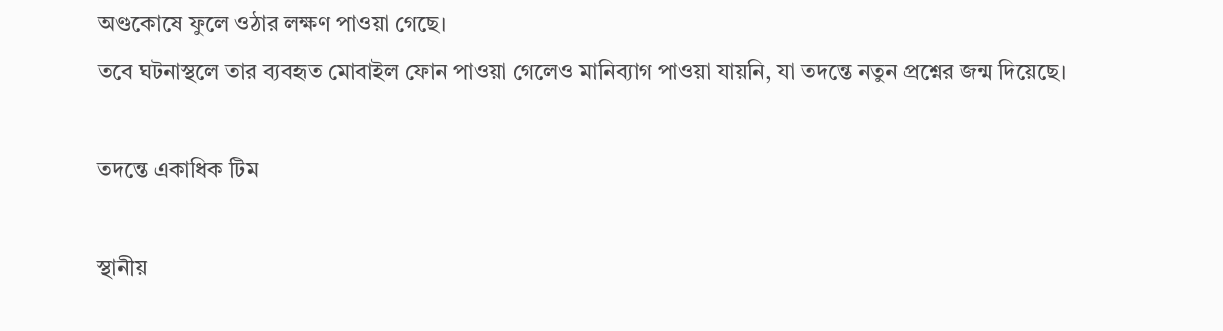অণ্ডকোষে ফুলে ওঠার লক্ষণ পাওয়া গেছে।
তবে ঘটনাস্থলে তার ব্যবহৃত মোবাইল ফোন পাওয়া গেলেও মানিব্যাগ পাওয়া যায়নি, যা তদন্তে নতুন প্রশ্নের জন্ম দিয়েছে।

তদন্তে একাধিক টিম

স্থানীয়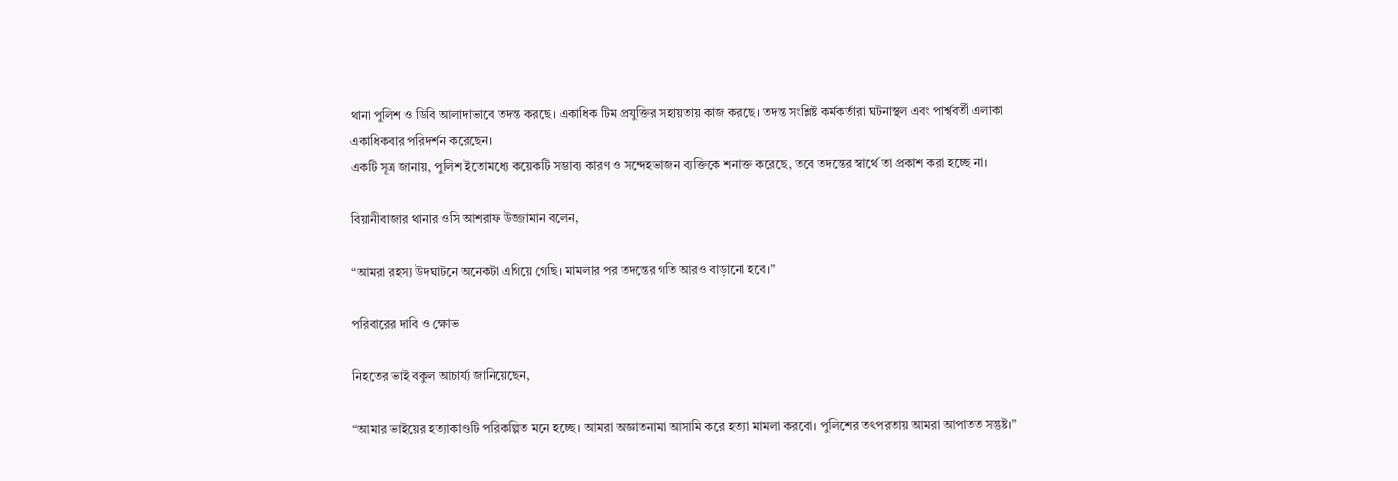থানা পুলিশ ও ডিবি আলাদাভাবে তদন্ত করছে। একাধিক টিম প্রযুক্তির সহায়তায় কাজ করছে। তদন্ত সংশ্লিষ্ট কর্মকর্তারা ঘটনাস্থল এবং পার্শ্ববর্তী এলাকা একাধিকবার পরিদর্শন করেছেন।
একটি সূত্র জানায়, পুলিশ ইতোমধ্যে কয়েকটি সম্ভাব্য কারণ ও সন্দেহভাজন ব্যক্তিকে শনাক্ত করেছে, তবে তদন্তের স্বার্থে তা প্রকাশ করা হচ্ছে না।

বিয়ানীবাজার থানার ওসি আশরাফ উজ্জামান বলেন,

“আমরা রহস্য উদঘাটনে অনেকটা এগিয়ে গেছি। মামলার পর তদন্তের গতি আরও বাড়ানো হবে।”

পরিবারের দাবি ও ক্ষোভ

নিহতের ভাই বকুল আচার্য্য জানিয়েছেন,

“আমার ভাইয়ের হত্যাকাণ্ডটি পরিকল্পিত মনে হচ্ছে। আমরা অজ্ঞাতনামা আসামি করে হত্যা মামলা করবো। পুলিশের তৎপরতায় আমরা আপাতত সন্তুষ্ট।”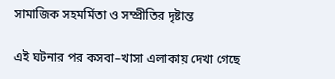সামাজিক সহমর্মিতা ও সম্প্রীতির দৃষ্টান্ত

এই ঘটনার পর কসবা–খাসা এলাকায় দেখা গেছে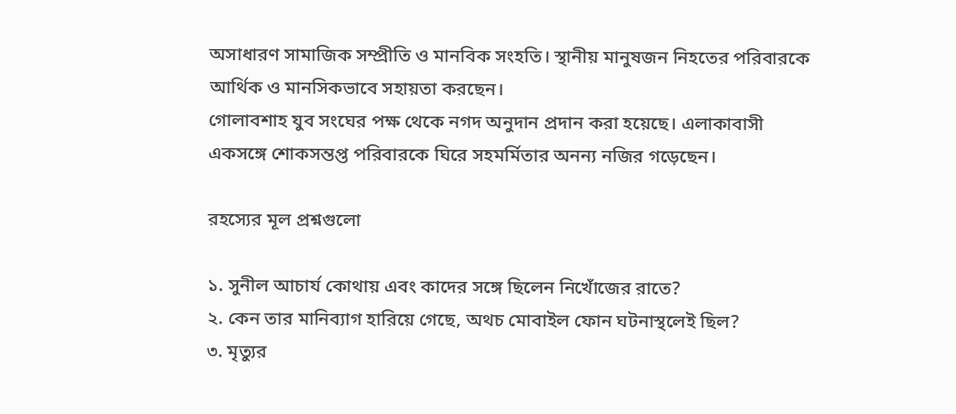অসাধারণ সামাজিক সম্প্রীতি ও মানবিক সংহতি। স্থানীয় মানুষজন নিহতের পরিবারকে আর্থিক ও মানসিকভাবে সহায়তা করছেন।
গোলাবশাহ যুব সংঘের পক্ষ থেকে নগদ অনুদান প্রদান করা হয়েছে। এলাকাবাসী একসঙ্গে শোকসন্তপ্ত পরিবারকে ঘিরে সহমর্মিতার অনন্য নজির গড়েছেন।

রহস্যের মূল প্রশ্নগুলো

১. সুনীল আচার্য কোথায় এবং কাদের সঙ্গে ছিলেন নিখোঁজের রাতে?
২. কেন তার মানিব্যাগ হারিয়ে গেছে, অথচ মোবাইল ফোন ঘটনাস্থলেই ছিল?
৩. মৃত্যুর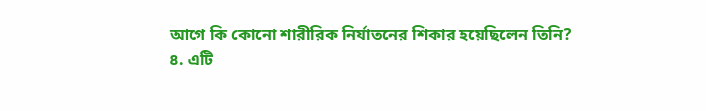আগে কি কোনো শারীরিক নির্যাতনের শিকার হয়েছিলেন তিনি?
৪. এটি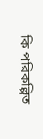কি পরিকল্পিত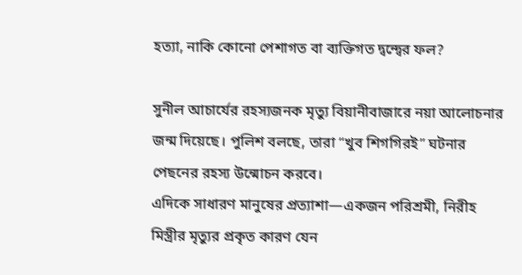হত্যা, নাকি কোনো পেশাগত বা ব্যক্তিগত দ্বন্দ্বের ফল?

সুনীল আচার্যের রহস্যজনক মৃত্যু বিয়ানীবাজারে নয়া আলোচনার জন্ম দিয়েছে। পুলিশ বলছে, তারা “খুব শিগগিরই” ঘটনার পেছনের রহস্য উন্মোচন করবে।
এদিকে সাধারণ মানুষের প্রত্যাশা—একজন পরিশ্রমী, নিরীহ মিস্ত্রীর মৃত্যুর প্রকৃত কারণ যেন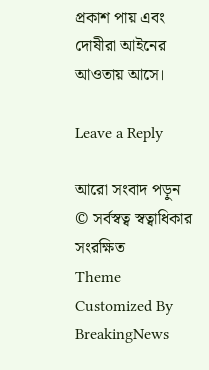প্রকাশ পায় এবং দোষীরা আইনের আওতায় আসে।

Leave a Reply

আরো সংবাদ পড়ুন
© সর্বস্বত্ব স্বত্বাধিকার সংরক্ষিত
Theme Customized By BreakingNews